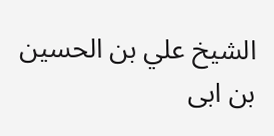الشيخ علي بن الحسين بن ابى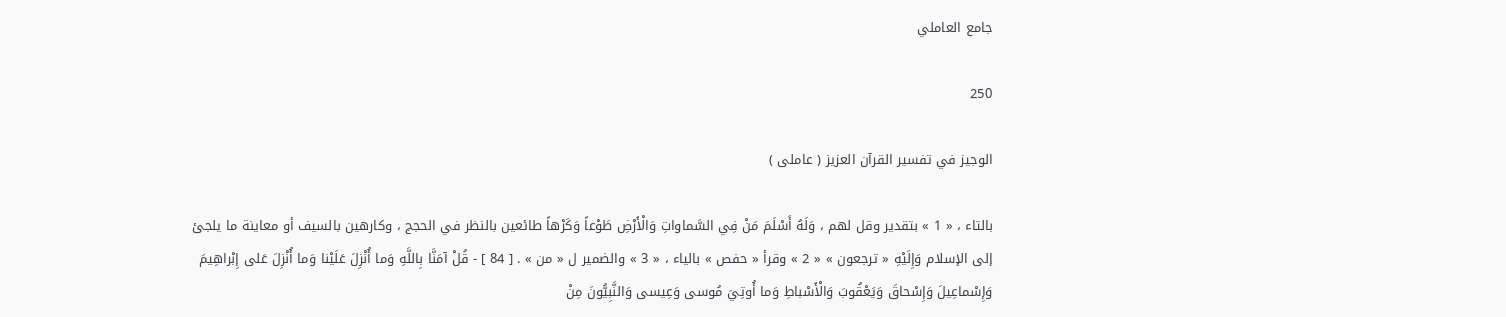جامع العاملي

250

الوجيز في تفسير القرآن العزيز ( عاملى )

بالتاء ، « 1 » بتقدير وقل لهم ، وَلَهُ أَسْلَمَ مَنْ فِي السَّماواتِ وَالْأَرْضِ طَوْعاً وَكَرْهاً طائعين بالنظر في الحجج ، وكارهين بالسيف أو معاينة ما يلجئ إلى الإسلام وَإِلَيْهِ « ترجعون » « 2 » وقرأ « حفص » بالياء ، « 3 » والضمير ل « من » . [ 84 ] - قُلْ آمَنَّا بِاللَّهِ وَما أُنْزِلَ عَلَيْنا وَما أُنْزِلَ عَلى إِبْراهِيمَ وَإِسْماعِيلَ وَإِسْحاقَ وَيَعْقُوبَ وَالْأَسْباطِ وَما أُوتِيَ مُوسى وَعِيسى وَالنَّبِيُّونَ مِنْ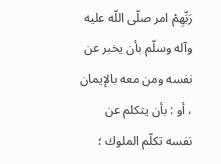رَبِّهِمْ امر صلّى اللّه عليه وآله وسلّم بأن يخبر عن نفسه ومن معه بالإيمان ، أو : بأن يتكلم عن نفسه تكلّم الملوك ؛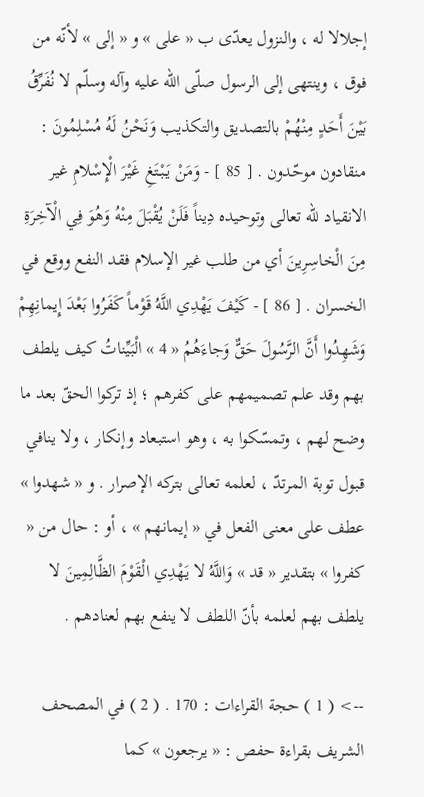إجلالا له ، والنزول يعدّى ب « على » و « إلى » لأنّه من فوق ، وينتهى إلى الرسول صلّى اللّه عليه وآله وسلّم لا نُفَرِّقُ بَيْنَ أَحَدٍ مِنْهُمْ بالتصديق والتكذيب وَنَحْنُ لَهُ مُسْلِمُونَ : منقادون موحّدون . [ 85 ] - وَمَنْ يَبْتَغِ غَيْرَ الْإِسْلامِ غير الانقياد للّه تعالى وتوحيده دِيناً فَلَنْ يُقْبَلَ مِنْهُ وَهُوَ فِي الْآخِرَةِ مِنَ الْخاسِرِينَ أي من طلب غير الإسلام فقد النفع ووقع في الخسران . [ 86 ] - كَيْفَ يَهْدِي اللَّهُ قَوْماً كَفَرُوا بَعْدَ إِيمانِهِمْ وَشَهِدُوا أَنَّ الرَّسُولَ حَقٌّ وَجاءَهُمُ « 4 » الْبَيِّناتُ كيف يلطف بهم وقد علم تصميمهم على كفرهم ؛ إذ تركوا الحقّ بعد ما وضح لهم ، وتمسّكوا به ، وهو استبعاد وإنكار ، ولا ينافي قبول توبة المرتدّ ، لعلمه تعالى بتركه الإصرار . و « شهدوا » عطف على معنى الفعل في « إيمانهم » ، أو : حال من « كفروا » بتقدير « قد » وَاللَّهُ لا يَهْدِي الْقَوْمَ الظَّالِمِينَ لا يلطف بهم لعلمه بأنّ اللطف لا ينفع بهم لعنادهم .

--> ( 1 ) حجة القراءات : 170 . ( 2 ) في المصحف الشريف بقراءة حفص : « يرجعون » كما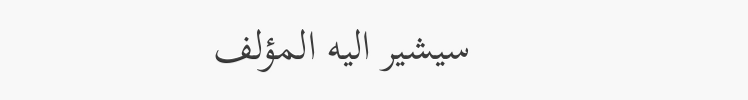سيشير اليه المؤلف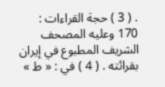. ( 3 ) حجة القراءات : 170 وعليه المصحف الشريف المطبوع في إيران بقرائته . ( 4 ) في : « ط »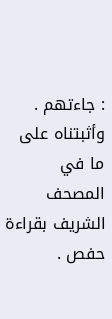: جاءتهم . وأثبتناه على ما في المصحف الشريف بقراءة حفص .